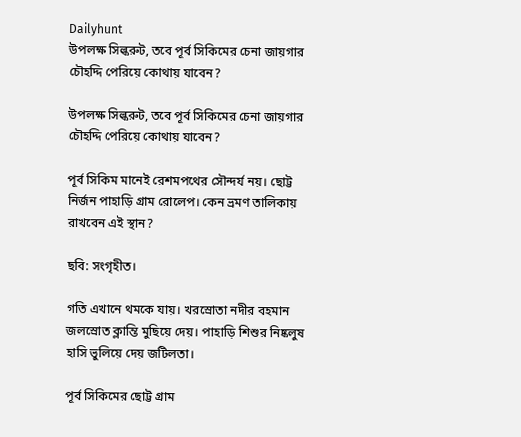Dailyhunt
উপলক্ষ সিল্করুট, তবে পূর্ব সিকিমের চেনা জায়গার চৌহদ্দি পেরিয়ে কোথায় যাবেন?

উপলক্ষ সিল্করুট, তবে পূর্ব সিকিমের চেনা জায়গার চৌহদ্দি পেরিয়ে কোথায় যাবেন?

পূর্ব সিকিম মানেই রেশমপথের সৌন্দর্য নয়। ছোট্ট নির্জন পাহাড়ি গ্রাম রোলেপ। কেন ভ্রমণ তালিকায় রাখবেন এই স্থান?

ছবি: সংগৃহীত।

গতি এখানে থমকে যায়। খরস্রোতা নদীর বহমান জলস্রোত ক্লান্তি মুছিয়ে দেয়। পাহাড়ি শিশুর নিষ্কলুষ হাসি ভুলিয়ে দেয় জটিলতা।

পূর্ব সিকিমের ছোট্ট গ্রাম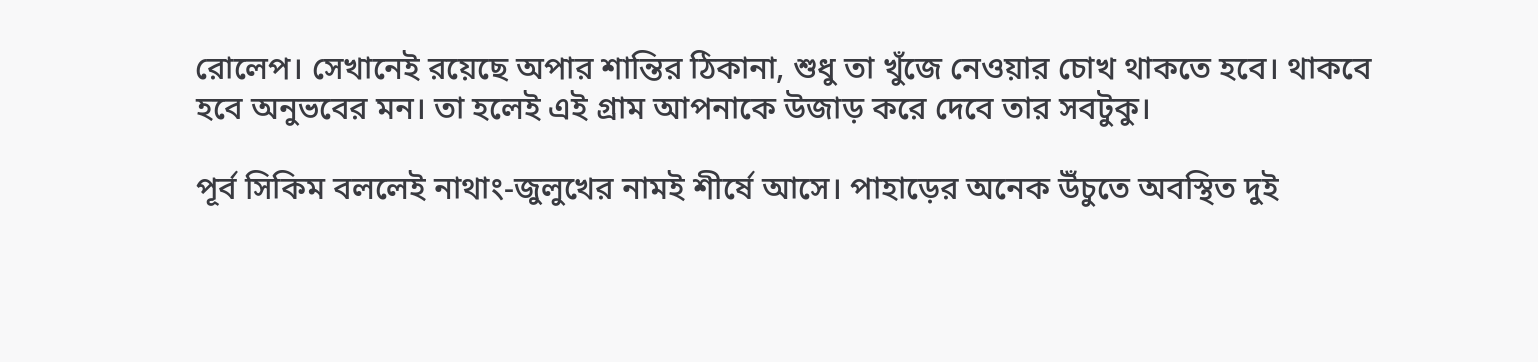রোলেপ। সেখানেই রয়েছে অপার শান্তির ঠিকানা, শুধু তা খুঁজে নেওয়ার চোখ থাকতে হবে। থাকবে হবে অনুভবের মন। তা হলেই এই গ্রাম আপনাকে উজাড় করে দেবে তার সবটুকু।

পূর্ব সিকিম বললেই নাথাং-জুলুখের নামই শীর্ষে আসে। পাহাড়ের অনেক উঁচুতে অবস্থিত দুই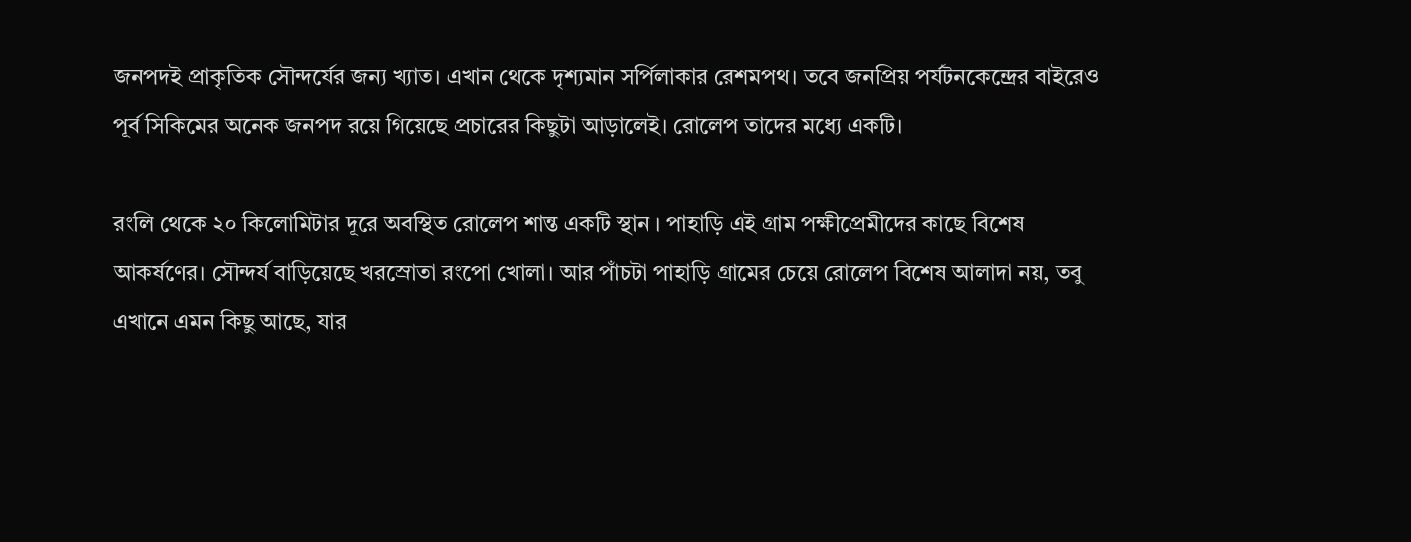জনপদই প্রাকৃতিক সৌন্দর্যের জন্য খ্যাত। এখান থেকে দৃশ্যমান সর্পিলাকার রেশমপথ। তবে জনপ্রিয় পর্যটনকেন্দ্রের বাইরেও পূর্ব সিকিমের অনেক জনপদ রয়ে গিয়েছে প্রচারের কিছুটা আড়ালেই। রোলেপ তাদের মধ্যে একটি।

রংলি থেকে ২০ কিলোমিটার দূরে অবস্থিত রোলেপ শান্ত একটি স্থান । পাহাড়ি এই গ্রাম পক্ষীপ্রেমীদের কাছে বিশেষ আকর্ষণের। সৌন্দর্য বাড়িয়েছে খরস্রোতা রংপো খোলা। আর পাঁচটা পাহাড়ি গ্রামের চেয়ে রোলেপ বিশেষ আলাদা নয়, তবু এখানে এমন কিছু আছে, যার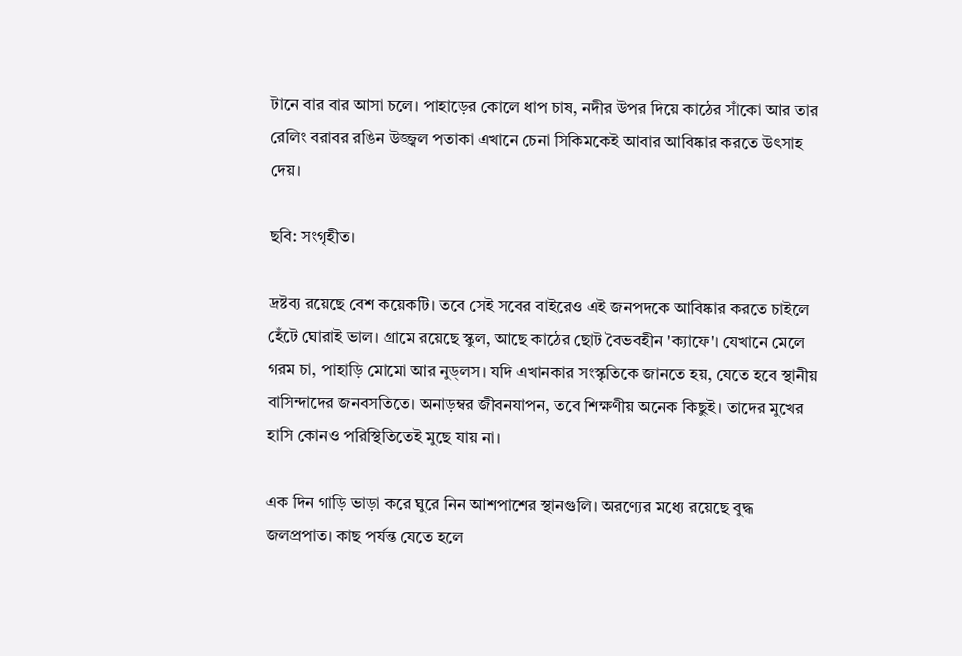টানে বার বার আসা চলে। পাহাড়ের কোলে ধাপ চাষ, নদীর উপর দিয়ে কাঠের সাঁকো আর তার রেলিং বরাবর রঙিন উজ্জ্বল পতাকা এখানে চেনা সিকিমকেই আবার আবিষ্কার করতে উৎসাহ দেয়।

ছবি: সংগৃহীত।

দ্রষ্টব্য রয়েছে বেশ কয়েকটি। তবে সেই সবের বাইরেও এই জনপদকে আবিষ্কার করতে চাইলে হেঁটে ঘোরাই ভাল। গ্রামে রয়েছে স্কুল, আছে কাঠের ছোট বৈভবহীন 'ক্যাফে'। যেখানে মেলে গরম চা, পাহাড়ি মোমো আর নুড্লস। যদি এখানকার সংস্কৃতিকে জানতে হয়, যেতে হবে স্থানীয় বাসিন্দাদের জনবসতিতে। অনাড়ম্বর জীবনযাপন, তবে শিক্ষণীয় অনেক কিছুই। তাদের মুখের হাসি কোনও পরিস্থিতিতেই মুছে যায় না।

এক দিন গাড়ি ভাড়া করে ঘুরে নিন আশপাশের স্থানগুলি। অরণ্যের মধ্যে রয়েছে বুদ্ধ জলপ্রপাত। কাছ পর্যন্ত যেতে হলে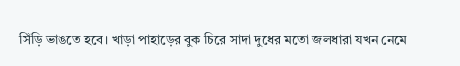সিঁড়ি ভাঙতে হবে। খাড়া পাহাড়ের বুক চিরে সাদা দুধের মতো জলধারা যখন নেমে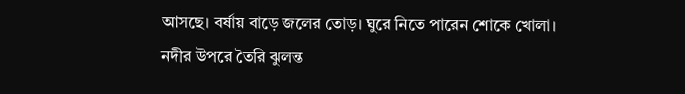আসছে। বর্ষায় বাড়ে জলের তোড়। ঘুরে নিতে পারেন শোকে খোলা। নদীর উপরে তৈরি ঝুলন্ত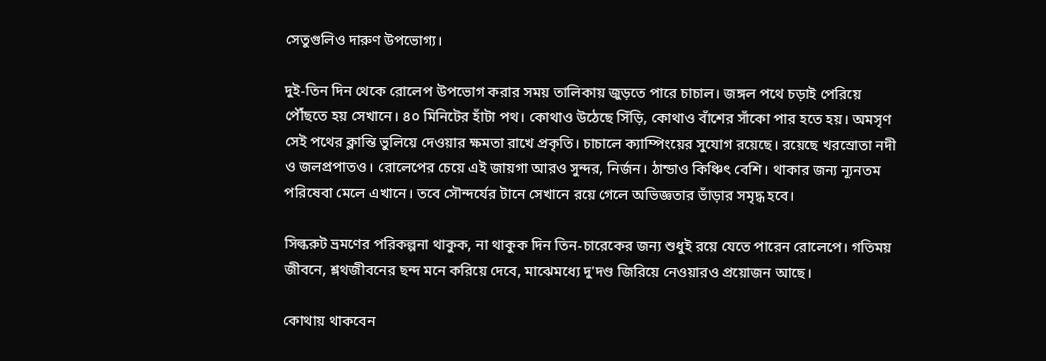সেতুগুলিও দারুণ উপভোগ্য।

দুই-তিন দিন থেকে রোলেপ উপভোগ করার সময় তালিকায় জুড়তে পারে চাচাল। জঙ্গল পথে চড়াই পেরিয়ে পৌঁছতে হয় সেখানে। ৪০ মিনিটের হাঁটা পথ। কোথাও উঠেছে সিঁড়ি, কোথাও বাঁশের সাঁকো পার হতে হয়। অমসৃণ সেই পথের ক্লান্তি ভুলিয়ে দেওয়ার ক্ষমতা রাখে প্রকৃতি। চাচালে ক্যাম্পিংয়ের সুযোগ রয়েছে। রয়েছে খরস্রোতা নদী ও জলপ্রপাতও। রোলেপের চেয়ে এই জায়গা আরও সুন্দর, নির্জন। ঠান্ডাও কিঞ্চিৎ বেশি। থাকার জন্য ন‌্যূনতম পরিষেবা মেলে এখানে। তবে সৌন্দর্যের টানে সেখানে রয়ে গেলে অভিজ্ঞতার ভাঁড়ার সমৃদ্ধ হবে।

সিল্করুট ভ্রমণের পরিকল্পনা থাকুক, না থাকুক দিন তিন-চারেকের জন্য শুধুই রয়ে যেতে পারেন রোলেপে। গতিময় জীবনে, শ্লথজীবনের ছন্দ মনে করিয়ে দেবে, মাঝেমধ্যে দু'দণ্ড জিরিয়ে নেওয়ারও প্রয়োজন আছে।

কোথায় থাকবেন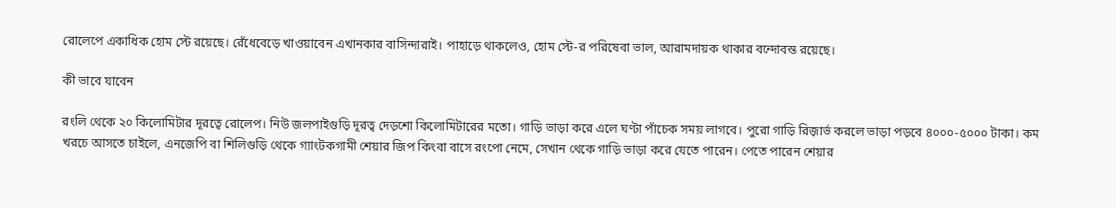রোলেপে একাধিক হোম স্টে রয়েছে। রেঁধেবেড়ে খাওয়াবেন এখানকার বাসিন্দারাই। পাহাড়ে থাকলেও, হোম স্টে-র পরিষেবা ভাল, আরামদায়ক থাকার বন্দোবস্ত রয়েছে।

কী ভাবে যাবেন

রংলি থেকে ২০ কিলোমিটার দূরত্বে রোলেপ। নিউ জলপাইগুড়ি দূরত্ব দেড়শো কিলোমিটারের মতো। গাড়ি ভাড়া করে এলে ঘণ্টা পাঁচেক সময় লাগবে। পুরো গাড়ি রিজ়ার্ভ করলে ভাড়া পড়বে ৪০০০-৫০০০ টাকা। কম খরচে আসতে চাইলে, এনজেপি বা শিলিগুড়ি থেকে গ্যাংটকগামী শেয়ার জিপ কিংবা বাসে রংপো নেমে, সেখান থেকে গাড়ি ভাড়া করে যেতে পারেন। পেতে পারেন শেয়ার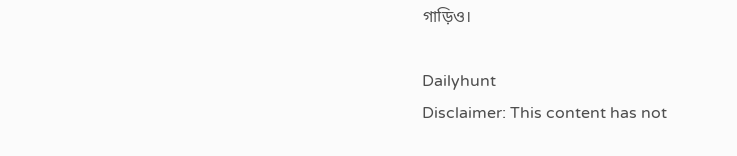গাড়িও।

Dailyhunt
Disclaimer: This content has not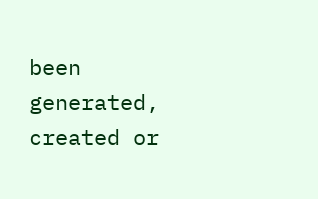been generated, created or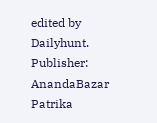edited by Dailyhunt. Publisher: AnandaBazar Patrika